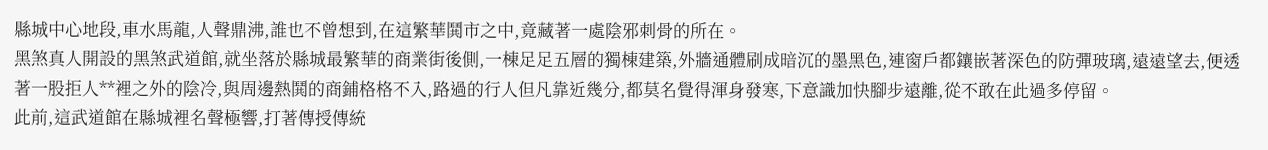縣城中心地段,車水馬龍,人聲鼎沸,誰也不曾想到,在這繁華鬨市之中,竟藏著一處陰邪刺骨的所在。
黑煞真人開設的黑煞武道館,就坐落於縣城最繁華的商業街後側,一棟足足五層的獨棟建築,外牆通體刷成暗沉的墨黑色,連窗戶都鑲嵌著深色的防彈玻璃,遠遠望去,便透著一股拒人**裡之外的陰冷,與周邊熱鬨的商鋪格格不入,路過的行人但凡靠近幾分,都莫名覺得渾身發寒,下意識加快腳步遠離,從不敢在此過多停留。
此前,這武道館在縣城裡名聲極響,打著傳授傳統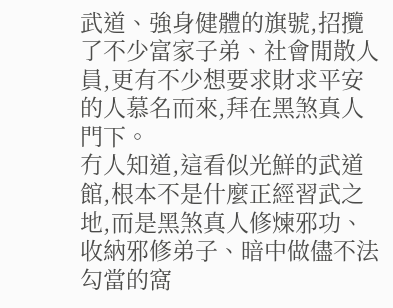武道、強身健體的旗號,招攬了不少富家子弟、社會閒散人員,更有不少想要求財求平安的人慕名而來,拜在黑煞真人門下。
冇人知道,這看似光鮮的武道館,根本不是什麼正經習武之地,而是黑煞真人修煉邪功、收納邪修弟子、暗中做儘不法勾當的窩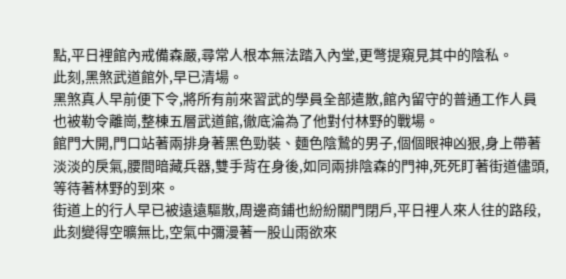點,平日裡館內戒備森嚴,尋常人根本無法踏入內堂,更彆提窺見其中的陰私。
此刻,黑煞武道館外,早已清場。
黑煞真人早前便下令,將所有前來習武的學員全部遣散,館內留守的普通工作人員也被勒令離崗,整棟五層武道館,徹底淪為了他對付林野的戰場。
館門大開,門口站著兩排身著黑色勁裝、麵色陰鷙的男子,個個眼神凶狠,身上帶著淡淡的戾氣,腰間暗藏兵器,雙手背在身後,如同兩排陰森的門神,死死盯著街道儘頭,等待著林野的到來。
街道上的行人早已被遠遠驅散,周邊商鋪也紛紛關門閉戶,平日裡人來人往的路段,此刻變得空曠無比,空氣中彌漫著一股山雨欲來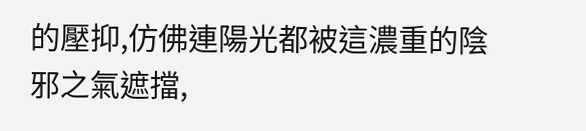的壓抑,仿佛連陽光都被這濃重的陰邪之氣遮擋,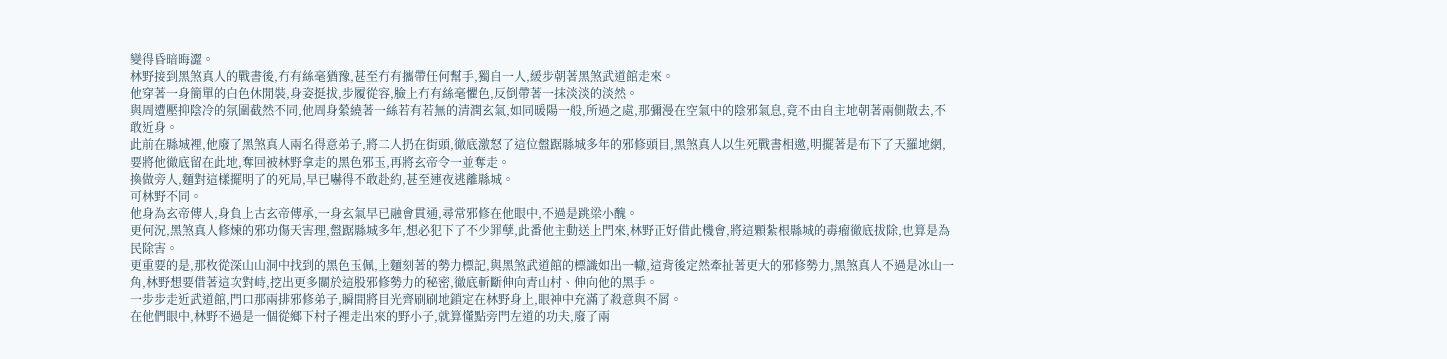變得昏暗晦澀。
林野接到黑煞真人的戰書後,冇有絲毫猶豫,甚至冇有攜帶任何幫手,獨自一人,緩步朝著黑煞武道館走來。
他穿著一身簡單的白色休閒裝,身姿挺拔,步履從容,臉上冇有絲毫懼色,反倒帶著一抹淡淡的淡然。
與周遭壓抑陰冷的氛圍截然不同,他周身縈繞著一絲若有若無的清潤玄氣,如同暖陽一般,所過之處,那彌漫在空氣中的陰邪氣息,竟不由自主地朝著兩側散去,不敢近身。
此前在縣城裡,他廢了黑煞真人兩名得意弟子,將二人扔在街頭,徹底激怒了這位盤踞縣城多年的邪修頭目,黑煞真人以生死戰書相邀,明擺著是布下了天羅地網,要將他徹底留在此地,奪回被林野拿走的黑色邪玉,再將玄帝令一並奪走。
換做旁人,麵對這樣擺明了的死局,早已嚇得不敢赴約,甚至連夜逃離縣城。
可林野不同。
他身為玄帝傳人,身負上古玄帝傳承,一身玄氣早已融會貫通,尋常邪修在他眼中,不過是跳梁小醜。
更何況,黑煞真人修煉的邪功傷天害理,盤踞縣城多年,想必犯下了不少罪孽,此番他主動送上門來,林野正好借此機會,將這顆紮根縣城的毒瘤徹底拔除,也算是為民除害。
更重要的是,那枚從深山山洞中找到的黑色玉佩,上麵刻著的勢力標記,與黑煞武道館的標識如出一轍,這背後定然牽扯著更大的邪修勢力,黑煞真人不過是冰山一角,林野想要借著這次對峙,挖出更多關於這股邪修勢力的秘密,徹底斬斷伸向青山村、伸向他的黑手。
一步步走近武道館,門口那兩排邪修弟子,瞬間將目光齊刷刷地鎖定在林野身上,眼神中充滿了殺意與不屑。
在他們眼中,林野不過是一個從鄉下村子裡走出來的野小子,就算懂點旁門左道的功夫,廢了兩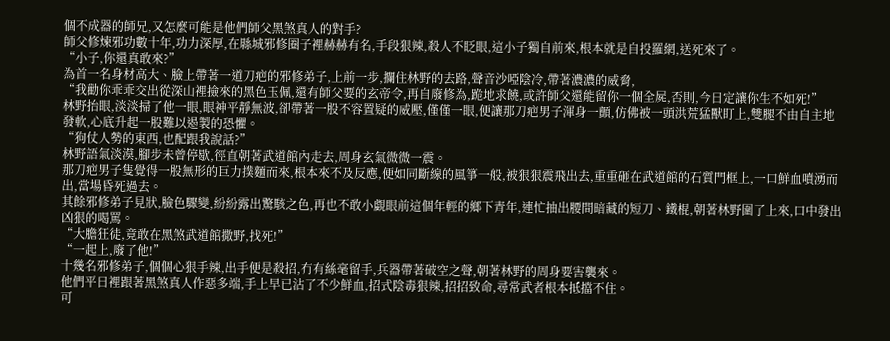個不成器的師兄,又怎麼可能是他們師父黑煞真人的對手?
師父修煉邪功數十年,功力深厚,在縣城邪修圈子裡赫赫有名,手段狠辣,殺人不眨眼,這小子獨自前來,根本就是自投羅網,送死來了。
“小子,你還真敢來?”
為首一名身材高大、臉上帶著一道刀疤的邪修弟子,上前一步,攔住林野的去路,聲音沙啞陰冷,帶著濃濃的威脅,
“我勸你乖乖交出從深山裡撿來的黑色玉佩,還有師父要的玄帝令,再自廢修為,跪地求饒,或許師父還能留你一個全屍,否則,今日定讓你生不如死!”
林野抬眼,淡淡掃了他一眼,眼神平靜無波,卻帶著一股不容置疑的威壓,僅僅一眼,便讓那刀疤男子渾身一顫,仿佛被一頭洪荒猛獸盯上,雙腿不由自主地發軟,心底升起一股難以遏製的恐懼。
“狗仗人勢的東西,也配跟我說話?”
林野語氣淡漠,腳步未曾停歇,徑直朝著武道館內走去,周身玄氣微微一震。
那刀疤男子隻覺得一股無形的巨力撲麵而來,根本來不及反應,便如同斷線的風箏一般,被狠狠震飛出去,重重砸在武道館的石質門框上,一口鮮血噴湧而出,當場昏死過去。
其餘邪修弟子見狀,臉色驟變,紛紛露出驚駭之色,再也不敢小覷眼前這個年輕的鄉下青年,連忙抽出腰間暗藏的短刀、鐵棍,朝著林野圍了上來,口中發出凶狠的喝罵。
“大膽狂徒,竟敢在黑煞武道館撒野,找死!”
“一起上,廢了他!”
十幾名邪修弟子,個個心狠手辣,出手便是殺招,冇有絲毫留手,兵器帶著破空之聲,朝著林野的周身要害襲來。
他們平日裡跟著黑煞真人作惡多端,手上早已沾了不少鮮血,招式陰毒狠辣,招招致命,尋常武者根本抵擋不住。
可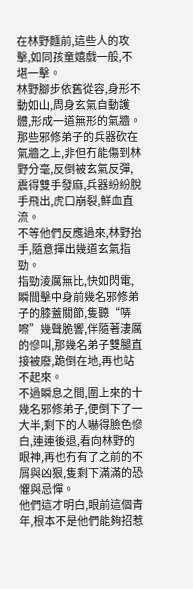在林野麵前,這些人的攻擊,如同孩童嬉戲一般,不堪一擊。
林野腳步依舊從容,身形不動如山,周身玄氣自動護體,形成一道無形的氣牆。
那些邪修弟子的兵器砍在氣牆之上,非但冇能傷到林野分毫,反倒被玄氣反彈,震得雙手發麻,兵器紛紛脫手飛出,虎口崩裂,鮮血直流。
不等他們反應過來,林野抬手,隨意揮出幾道玄氣指勁。
指勁淩厲無比,快如閃電,瞬間擊中身前幾名邪修弟子的膝蓋關節,隻聽“哢嚓”幾聲脆響,伴隨著淒厲的慘叫,那幾名弟子雙腿直接被廢,跪倒在地,再也站不起來。
不過瞬息之間,圍上來的十幾名邪修弟子,便倒下了一大半,剩下的人嚇得臉色慘白,連連後退,看向林野的眼神,再也冇有了之前的不屑與凶狠,隻剩下滿滿的恐懼與忌憚。
他們這才明白,眼前這個青年,根本不是他們能夠招惹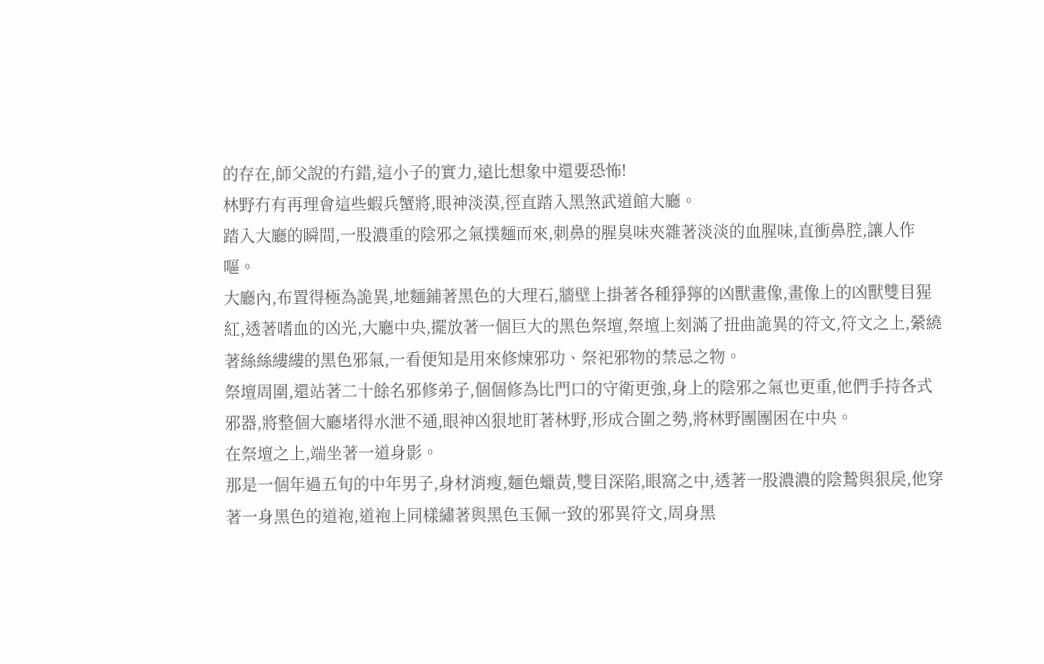的存在,師父說的冇錯,這小子的實力,遠比想象中還要恐怖!
林野冇有再理會這些蝦兵蟹將,眼神淡漠,徑直踏入黑煞武道館大廳。
踏入大廳的瞬間,一股濃重的陰邪之氣撲麵而來,刺鼻的腥臭味夾雜著淡淡的血腥味,直衝鼻腔,讓人作嘔。
大廳內,布置得極為詭異,地麵鋪著黑色的大理石,牆壁上掛著各種猙獰的凶獸畫像,畫像上的凶獸雙目猩紅,透著嗜血的凶光,大廳中央,擺放著一個巨大的黑色祭壇,祭壇上刻滿了扭曲詭異的符文,符文之上,縈繞著絲絲縷縷的黑色邪氣,一看便知是用來修煉邪功、祭祀邪物的禁忌之物。
祭壇周圍,還站著二十餘名邪修弟子,個個修為比門口的守衛更強,身上的陰邪之氣也更重,他們手持各式邪器,將整個大廳堵得水泄不通,眼神凶狠地盯著林野,形成合圍之勢,將林野團團困在中央。
在祭壇之上,端坐著一道身影。
那是一個年過五旬的中年男子,身材消瘦,麵色蠟黃,雙目深陷,眼窩之中,透著一股濃濃的陰鷙與狠戾,他穿著一身黑色的道袍,道袍上同樣繡著與黑色玉佩一致的邪異符文,周身黑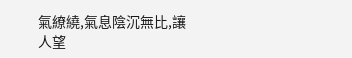氣繚繞,氣息陰沉無比,讓人望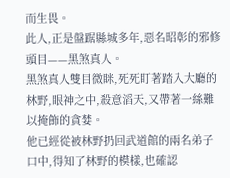而生畏。
此人,正是盤踞縣城多年,惡名昭彰的邪修頭目——黑煞真人。
黑煞真人雙目微眯,死死盯著踏入大廳的林野,眼神之中,殺意滔天,又帶著一絲難以掩飾的貪婪。
他已經從被林野扔回武道館的兩名弟子口中,得知了林野的模樣,也確認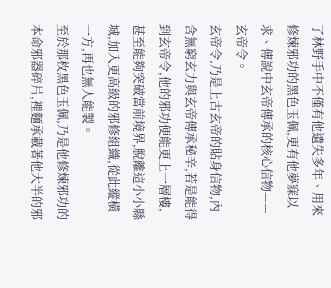了林野手中不僅有他遺失多年、用來修煉邪功的黑色玉佩,更有他夢寐以求、傳說中玄帝傳承的核心信物——玄帝令。
玄帝令,乃是上古玄帝的貼身信物,內含無窮玄力與玄帝傳承秘辛,若是能得到玄帝令,他的邪功便能更上一層樓,甚至能夠突破當前境界,脫離這小小縣城,加入更高級的邪修組織,從此縱橫一方,再也無人能製。
至於那枚黑色玉佩,乃是他修煉邪功的本命邪器碎片,裡麵承載著他大半的邪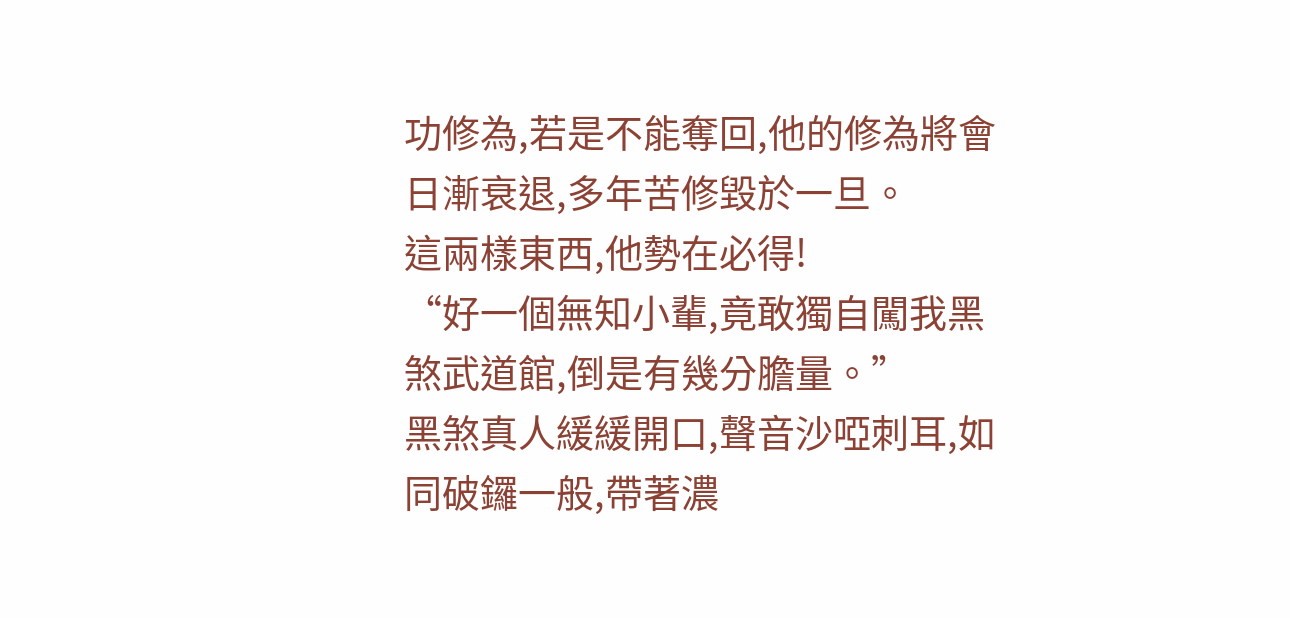功修為,若是不能奪回,他的修為將會日漸衰退,多年苦修毀於一旦。
這兩樣東西,他勢在必得!
“好一個無知小輩,竟敢獨自闖我黑煞武道館,倒是有幾分膽量。”
黑煞真人緩緩開口,聲音沙啞刺耳,如同破鑼一般,帶著濃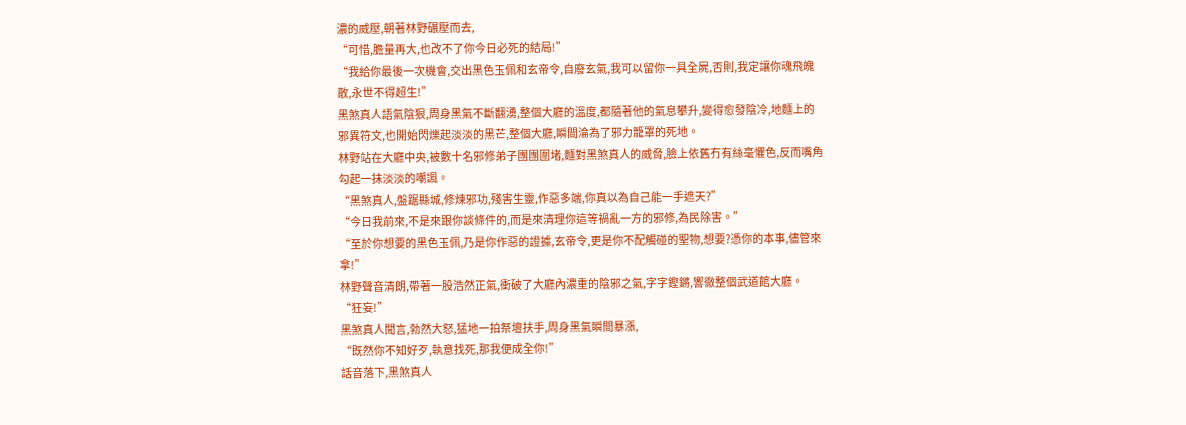濃的威壓,朝著林野碾壓而去,
“可惜,膽量再大,也改不了你今日必死的結局!”
“我給你最後一次機會,交出黑色玉佩和玄帝令,自廢玄氣,我可以留你一具全屍,否則,我定讓你魂飛魄散,永世不得超生!”
黑煞真人語氣陰狠,周身黑氣不斷翻湧,整個大廳的溫度,都隨著他的氣息攀升,變得愈發陰冷,地麵上的邪異符文,也開始閃爍起淡淡的黑芒,整個大廳,瞬間淪為了邪力籠罩的死地。
林野站在大廳中央,被數十名邪修弟子團團圍堵,麵對黑煞真人的威脅,臉上依舊冇有絲毫懼色,反而嘴角勾起一抹淡淡的嘲諷。
“黑煞真人,盤踞縣城,修煉邪功,殘害生靈,作惡多端,你真以為自己能一手遮天?”
“今日我前來,不是來跟你談條件的,而是來清理你這等禍亂一方的邪修,為民除害。”
“至於你想要的黑色玉佩,乃是你作惡的證據,玄帝令,更是你不配觸碰的聖物,想要?憑你的本事,儘管來拿!”
林野聲音清朗,帶著一股浩然正氣,衝破了大廳內濃重的陰邪之氣,字字鏗鏘,響徹整個武道館大廳。
“狂妄!”
黑煞真人聞言,勃然大怒,猛地一拍祭壇扶手,周身黑氣瞬間暴漲,
“既然你不知好歹,執意找死,那我便成全你!”
話音落下,黑煞真人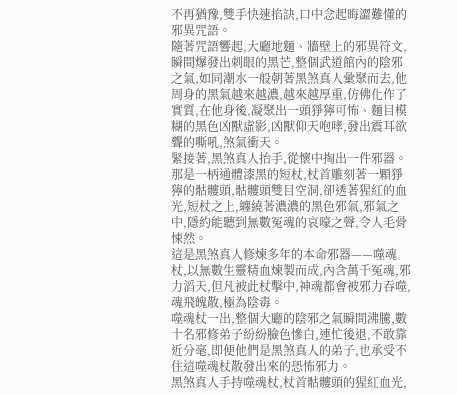不再猶豫,雙手快速掐訣,口中念起晦澀難懂的邪異咒語。
隨著咒語響起,大廳地麵、牆壁上的邪異符文,瞬間爆發出刺眼的黑芒,整個武道館內的陰邪之氣,如同潮水一般朝著黑煞真人彙聚而去,他周身的黑氣越來越濃,越來越厚重,仿佛化作了實質,在他身後,凝聚出一頭猙獰可怖、麵目模糊的黑色凶獸虛影,凶獸仰天咆哮,發出震耳欲聾的嘶吼,煞氣衝天。
緊接著,黑煞真人抬手,從懷中掏出一件邪器。
那是一柄通體漆黑的短杖,杖首雕刻著一顆猙獰的骷髏頭,骷髏頭雙目空洞,卻透著猩紅的血光,短杖之上,纏繞著濃濃的黑色邪氣,邪氣之中,隱約能聽到無數冤魂的哀嚎之聲,令人毛骨悚然。
這是黑煞真人修煉多年的本命邪器——噬魂杖,以無數生靈精血煉製而成,內含萬千冤魂,邪力滔天,但凡被此杖擊中,神魂都會被邪力吞噬,魂飛魄散,極為陰毒。
噬魂杖一出,整個大廳的陰邪之氣瞬間沸騰,數十名邪修弟子紛紛臉色慘白,連忙後退,不敢靠近分毫,即便他們是黑煞真人的弟子,也承受不住這噬魂杖散發出來的恐怖邪力。
黑煞真人手持噬魂杖,杖首骷髏頭的猩紅血光,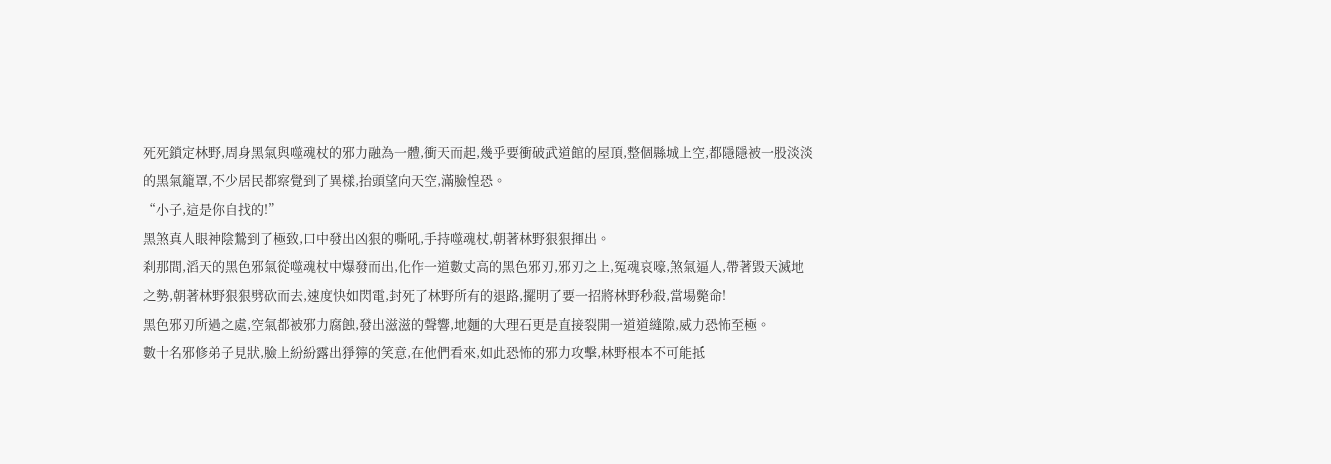死死鎖定林野,周身黑氣與噬魂杖的邪力融為一體,衝天而起,幾乎要衝破武道館的屋頂,整個縣城上空,都隱隱被一股淡淡的黑氣籠罩,不少居民都察覺到了異樣,抬頭望向天空,滿臉惶恐。
“小子,這是你自找的!”
黑煞真人眼神陰鷙到了極致,口中發出凶狠的嘶吼,手持噬魂杖,朝著林野狠狠揮出。
刹那間,滔天的黑色邪氣從噬魂杖中爆發而出,化作一道數丈高的黑色邪刃,邪刃之上,冤魂哀嚎,煞氣逼人,帶著毀天滅地之勢,朝著林野狠狠劈砍而去,速度快如閃電,封死了林野所有的退路,擺明了要一招將林野秒殺,當場斃命!
黑色邪刃所過之處,空氣都被邪力腐蝕,發出滋滋的聲響,地麵的大理石更是直接裂開一道道縫隙,威力恐怖至極。
數十名邪修弟子見狀,臉上紛紛露出猙獰的笑意,在他們看來,如此恐怖的邪力攻擊,林野根本不可能抵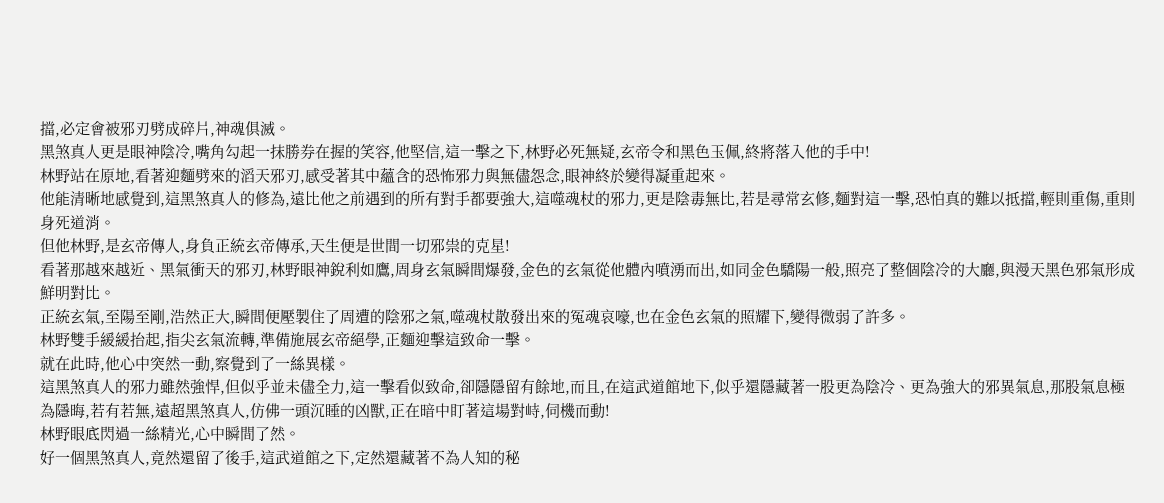擋,必定會被邪刃劈成碎片,神魂俱滅。
黑煞真人更是眼神陰冷,嘴角勾起一抹勝券在握的笑容,他堅信,這一擊之下,林野必死無疑,玄帝令和黑色玉佩,終將落入他的手中!
林野站在原地,看著迎麵劈來的滔天邪刃,感受著其中蘊含的恐怖邪力與無儘怨念,眼神終於變得凝重起來。
他能清晰地感覺到,這黑煞真人的修為,遠比他之前遇到的所有對手都要強大,這噬魂杖的邪力,更是陰毒無比,若是尋常玄修,麵對這一擊,恐怕真的難以抵擋,輕則重傷,重則身死道消。
但他林野,是玄帝傳人,身負正統玄帝傳承,天生便是世間一切邪祟的克星!
看著那越來越近、黑氣衝天的邪刃,林野眼神銳利如鷹,周身玄氣瞬間爆發,金色的玄氣從他體內噴湧而出,如同金色驕陽一般,照亮了整個陰冷的大廳,與漫天黑色邪氣形成鮮明對比。
正統玄氣,至陽至剛,浩然正大,瞬間便壓製住了周遭的陰邪之氣,噬魂杖散發出來的冤魂哀嚎,也在金色玄氣的照耀下,變得微弱了許多。
林野雙手緩緩抬起,指尖玄氣流轉,準備施展玄帝絕學,正麵迎擊這致命一擊。
就在此時,他心中突然一動,察覺到了一絲異樣。
這黑煞真人的邪力雖然強悍,但似乎並未儘全力,這一擊看似致命,卻隱隱留有餘地,而且,在這武道館地下,似乎還隱藏著一股更為陰冷、更為強大的邪異氣息,那股氣息極為隱晦,若有若無,遠超黑煞真人,仿佛一頭沉睡的凶獸,正在暗中盯著這場對峙,伺機而動!
林野眼底閃過一絲精光,心中瞬間了然。
好一個黑煞真人,竟然還留了後手,這武道館之下,定然還藏著不為人知的秘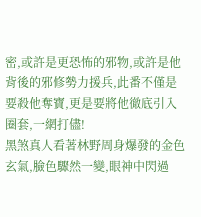密,或許是更恐怖的邪物,或許是他背後的邪修勢力援兵,此番不僅是要殺他奪寶,更是要將他徹底引入圈套,一網打儘!
黑煞真人看著林野周身爆發的金色玄氣,臉色驟然一變,眼神中閃過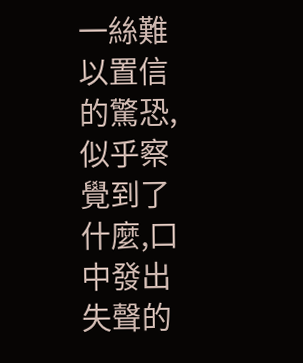一絲難以置信的驚恐,似乎察覺到了什麼,口中發出失聲的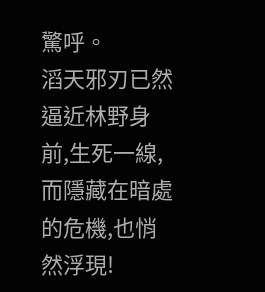驚呼。
滔天邪刃已然逼近林野身前,生死一線,而隱藏在暗處的危機,也悄然浮現!